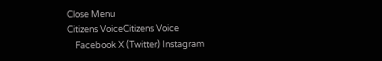Close Menu
Citizens VoiceCitizens Voice
    Facebook X (Twitter) Instagram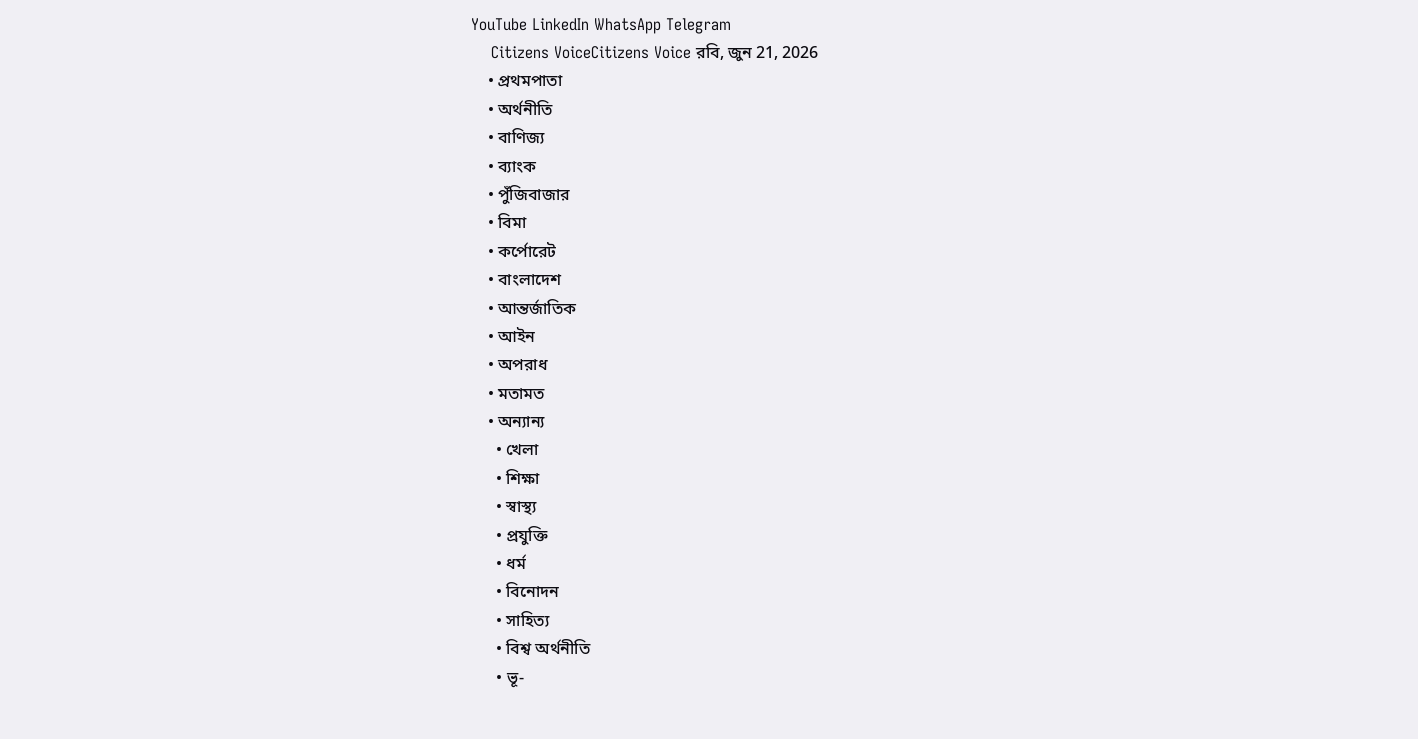YouTube LinkedIn WhatsApp Telegram
    Citizens VoiceCitizens Voice রবি, জুন 21, 2026
    • প্রথমপাতা
    • অর্থনীতি
    • বাণিজ্য
    • ব্যাংক
    • পুঁজিবাজার
    • বিমা
    • কর্পোরেট
    • বাংলাদেশ
    • আন্তর্জাতিক
    • আইন
    • অপরাধ
    • মতামত
    • অন্যান্য
      • খেলা
      • শিক্ষা
      • স্বাস্থ্য
      • প্রযুক্তি
      • ধর্ম
      • বিনোদন
      • সাহিত্য
      • বিশ্ব অর্থনীতি
      • ভূ-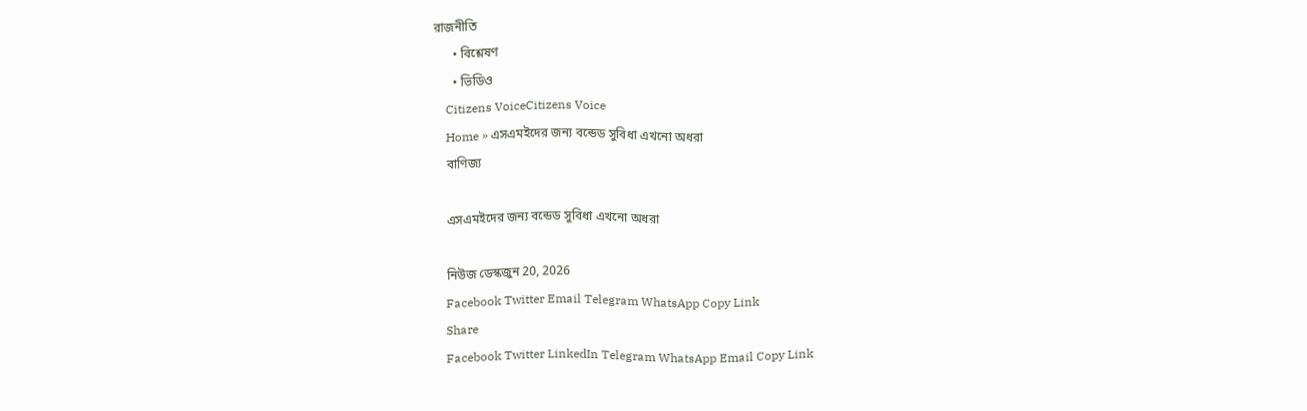রাজনীতি
      • বিশ্লেষণ
      • ভিডিও
    Citizens VoiceCitizens Voice
    Home » এসএমইদের জন্য বন্ডেড সুবিধা এখনো অধরা
    বাণিজ্য

    এসএমইদের জন্য বন্ডেড সুবিধা এখনো অধরা

    নিউজ ডেস্কজুন 20, 2026
    Facebook Twitter Email Telegram WhatsApp Copy Link
    Share
    Facebook Twitter LinkedIn Telegram WhatsApp Email Copy Link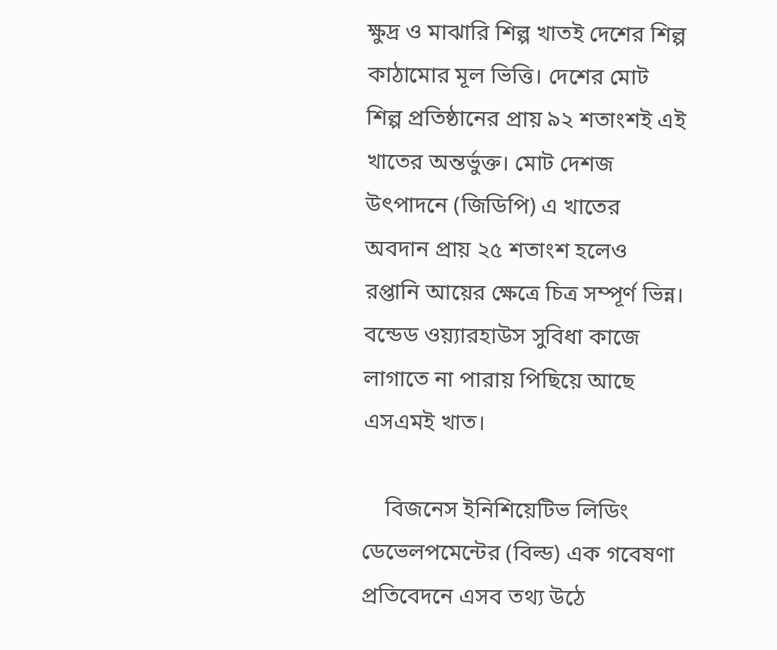ক্ষুদ্র ও মাঝারি শিল্প খাতই দেশের শিল্প কাঠামোর মূল ভিত্তি। দেশের মোট শিল্প প্রতিষ্ঠানের প্রায় ৯২ শতাংশই এই খাতের অন্তর্ভুক্ত। মোট দেশজ উৎপাদনে (জিডিপি) এ খাতের অবদান প্রায় ২৫ শতাংশ হলেও রপ্তানি আয়ের ক্ষেত্রে চিত্র সম্পূর্ণ ভিন্ন। বন্ডেড ওয়্যারহাউস সুবিধা কাজে লাগাতে না পারায় পিছিয়ে আছে এসএমই খাত।

    বিজনেস ইনিশিয়েটিভ লিডিং ডেভেলপমেন্টের (বিল্ড) এক গবেষণা প্রতিবেদনে এসব তথ্য উঠে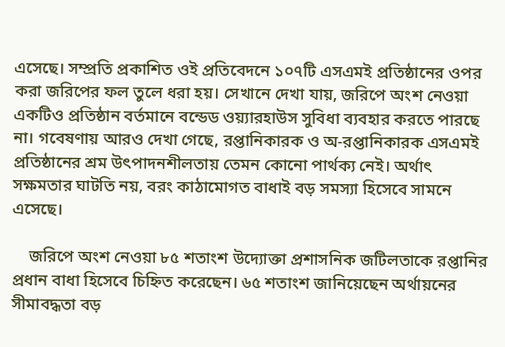এসেছে। সম্প্রতি প্রকাশিত ওই প্রতিবেদনে ১০৭টি এসএমই প্রতিষ্ঠানের ওপর করা জরিপের ফল তুলে ধরা হয়। সেখানে দেখা যায়, জরিপে অংশ নেওয়া একটিও প্রতিষ্ঠান বর্তমানে বন্ডেড ওয়্যারহাউস সুবিধা ব্যবহার করতে পারছে না। গবেষণায় আরও দেখা গেছে, রপ্তানিকারক ও অ-রপ্তানিকারক এসএমই প্রতিষ্ঠানের শ্রম উৎপাদনশীলতায় তেমন কোনো পার্থক্য নেই। অর্থাৎ সক্ষমতার ঘাটতি নয়, বরং কাঠামোগত বাধাই বড় সমস্যা হিসেবে সামনে এসেছে।

    জরিপে অংশ নেওয়া ৮৫ শতাংশ উদ্যোক্তা প্রশাসনিক জটিলতাকে রপ্তানির প্রধান বাধা হিসেবে চিহ্নিত করেছেন। ৬৫ শতাংশ জানিয়েছেন অর্থায়নের সীমাবদ্ধতা বড়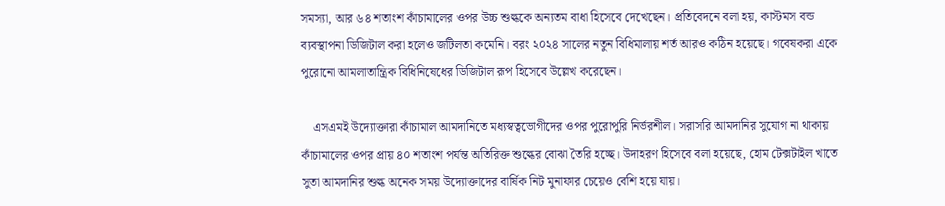সমস্যা, আর ৬৪ শতাংশ কাঁচামালের ওপর উচ্চ শুল্ককে অন্যতম বাধা হিসেবে দেখেছেন। প্রতিবেদনে বলা হয়, কাস্টমস বন্ড ব্যবস্থাপনা ডিজিটাল করা হলেও জটিলতা কমেনি। বরং ২০২৪ সালের নতুন বিধিমালায় শর্ত আরও কঠিন হয়েছে। গবেষকরা একে পুরোনো আমলাতান্ত্রিক বিধিনিষেধের ডিজিটাল রূপ হিসেবে উল্লেখ করেছেন।

    এসএমই উদ্যোক্তারা কাঁচামাল আমদানিতে মধ্যস্বত্বভোগীদের ওপর পুরোপুরি নির্ভরশীল। সরাসরি আমদানির সুযোগ না থাকায় কাঁচামালের ওপর প্রায় ৪০ শতাংশ পর্যন্ত অতিরিক্ত শুল্কের বোঝা তৈরি হচ্ছে। উদাহরণ হিসেবে বলা হয়েছে, হোম টেক্সটাইল খাতে সুতা আমদানির শুল্ক অনেক সময় উদ্যোক্তাদের বার্ষিক নিট মুনাফার চেয়েও বেশি হয়ে যায়।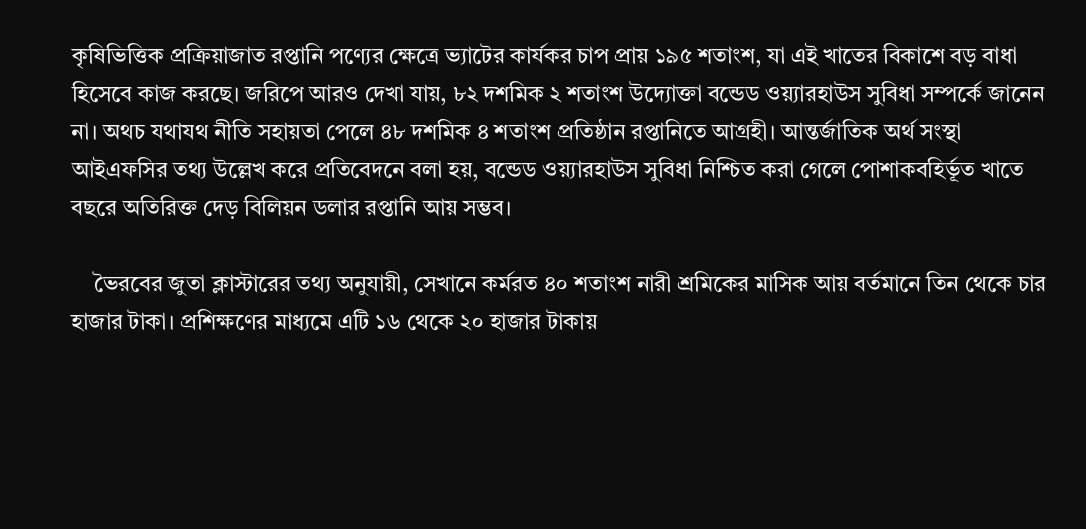কৃষিভিত্তিক প্রক্রিয়াজাত রপ্তানি পণ্যের ক্ষেত্রে ভ্যাটের কার্যকর চাপ প্রায় ১৯৫ শতাংশ, যা এই খাতের বিকাশে বড় বাধা হিসেবে কাজ করছে। জরিপে আরও দেখা যায়, ৮২ দশমিক ২ শতাংশ উদ্যোক্তা বন্ডেড ওয়্যারহাউস সুবিধা সম্পর্কে জানেন না। অথচ যথাযথ নীতি সহায়তা পেলে ৪৮ দশমিক ৪ শতাংশ প্রতিষ্ঠান রপ্তানিতে আগ্রহী। আন্তর্জাতিক অর্থ সংস্থা আইএফসির তথ্য উল্লেখ করে প্রতিবেদনে বলা হয়, বন্ডেড ওয়্যারহাউস সুবিধা নিশ্চিত করা গেলে পোশাকবহির্ভূত খাতে বছরে অতিরিক্ত দেড় বিলিয়ন ডলার রপ্তানি আয় সম্ভব।

    ভৈরবের জুতা ক্লাস্টারের তথ্য অনুযায়ী, সেখানে কর্মরত ৪০ শতাংশ নারী শ্রমিকের মাসিক আয় বর্তমানে তিন থেকে চার হাজার টাকা। প্রশিক্ষণের মাধ্যমে এটি ১৬ থেকে ২০ হাজার টাকায়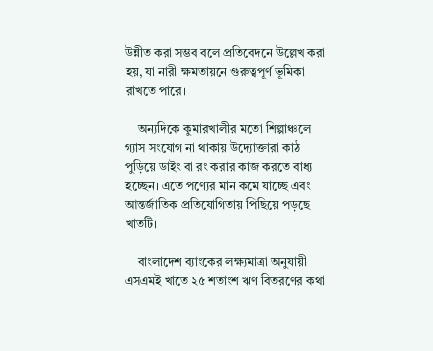উন্নীত করা সম্ভব বলে প্রতিবেদনে উল্লেখ করা হয়, যা নারী ক্ষমতায়নে গুরুত্বপূর্ণ ভূমিকা রাখতে পারে।

    অন্যদিকে কুমারখালীর মতো শিল্পাঞ্চলে গ্যাস সংযোগ না থাকায় উদ্যোক্তারা কাঠ পুড়িয়ে ডাইং বা রং করার কাজ করতে বাধ্য হচ্ছেন। এতে পণ্যের মান কমে যাচ্ছে এবং আন্তর্জাতিক প্রতিযোগিতায় পিছিয়ে পড়ছে খাতটি।

    বাংলাদেশ ব্যাংকের লক্ষ্যমাত্রা অনুযায়ী এসএমই খাতে ২৫ শতাংশ ঋণ বিতরণের কথা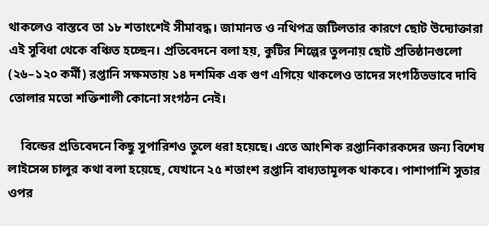থাকলেও বাস্তবে তা ১৮ শতাংশেই সীমাবদ্ধ। জামানত ও নথিপত্র জটিলতার কারণে ছোট উদ্যোক্তারা এই সুবিধা থেকে বঞ্চিত হচ্ছেন। প্রতিবেদনে বলা হয়, কুটির শিল্পের তুলনায় ছোট প্রতিষ্ঠানগুলো (২৬–১২০ কর্মী) রপ্তানি সক্ষমতায় ১৪ দশমিক এক গুণ এগিয়ে থাকলেও তাদের সংগঠিতভাবে দাবি তোলার মতো শক্তিশালী কোনো সংগঠন নেই।

    বিল্ডের প্রতিবেদনে কিছু সুপারিশও তুলে ধরা হয়েছে। এতে আংশিক রপ্তানিকারকদের জন্য বিশেষ লাইসেন্স চালুর কথা বলা হয়েছে, যেখানে ২৫ শতাংশ রপ্তানি বাধ্যতামূলক থাকবে। পাশাপাশি সুতার ওপর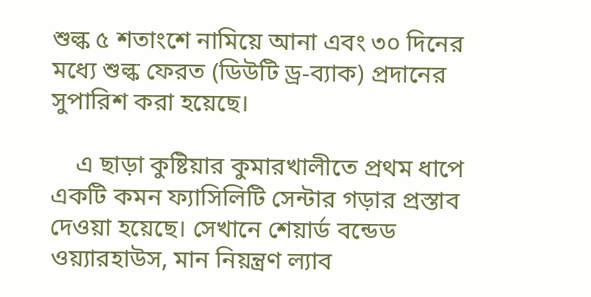শুল্ক ৫ শতাংশে নামিয়ে আনা এবং ৩০ দিনের মধ্যে শুল্ক ফেরত (ডিউটি ড্র-ব্যাক) প্রদানের সুপারিশ করা হয়েছে।

    এ ছাড়া কুষ্টিয়ার কুমারখালীতে প্রথম ধাপে একটি কমন ফ্যাসিলিটি সেন্টার গড়ার প্রস্তাব দেওয়া হয়েছে। সেখানে শেয়ার্ড বন্ডেড ওয়্যারহাউস, মান নিয়ন্ত্রণ ল্যাব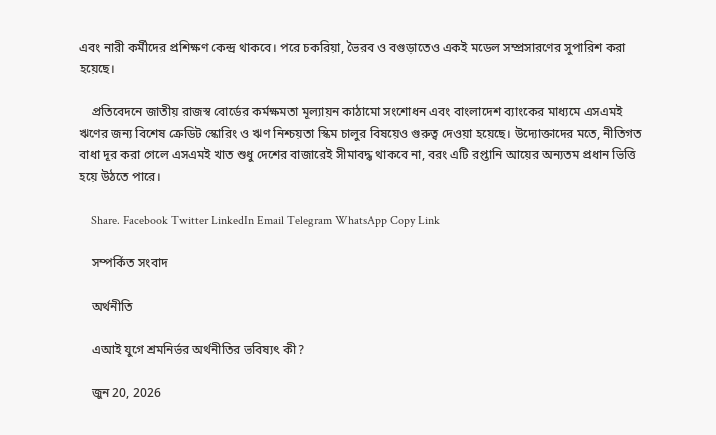এবং নারী কর্মীদের প্রশিক্ষণ কেন্দ্র থাকবে। পরে চকরিয়া, ভৈরব ও বগুড়াতেও একই মডেল সম্প্রসারণের সুপারিশ করা হয়েছে।

    প্রতিবেদনে জাতীয় রাজস্ব বোর্ডের কর্মক্ষমতা মূল্যায়ন কাঠামো সংশোধন এবং বাংলাদেশ ব্যাংকের মাধ্যমে এসএমই ঋণের জন্য বিশেষ ক্রেডিট স্কোরিং ও ঋণ নিশ্চয়তা স্কিম চালুর বিষয়েও গুরুত্ব দেওয়া হয়েছে। উদ্যোক্তাদের মতে, নীতিগত বাধা দূর করা গেলে এসএমই খাত শুধু দেশের বাজারেই সীমাবদ্ধ থাকবে না, বরং এটি রপ্তানি আয়ের অন্যতম প্রধান ভিত্তি হয়ে উঠতে পারে।

    Share. Facebook Twitter LinkedIn Email Telegram WhatsApp Copy Link

    সম্পর্কিত সংবাদ

    অর্থনীতি

    এআই যুগে শ্রমনির্ভর অর্থনীতির ভবিষ্যৎ কী?

    জুন 20, 2026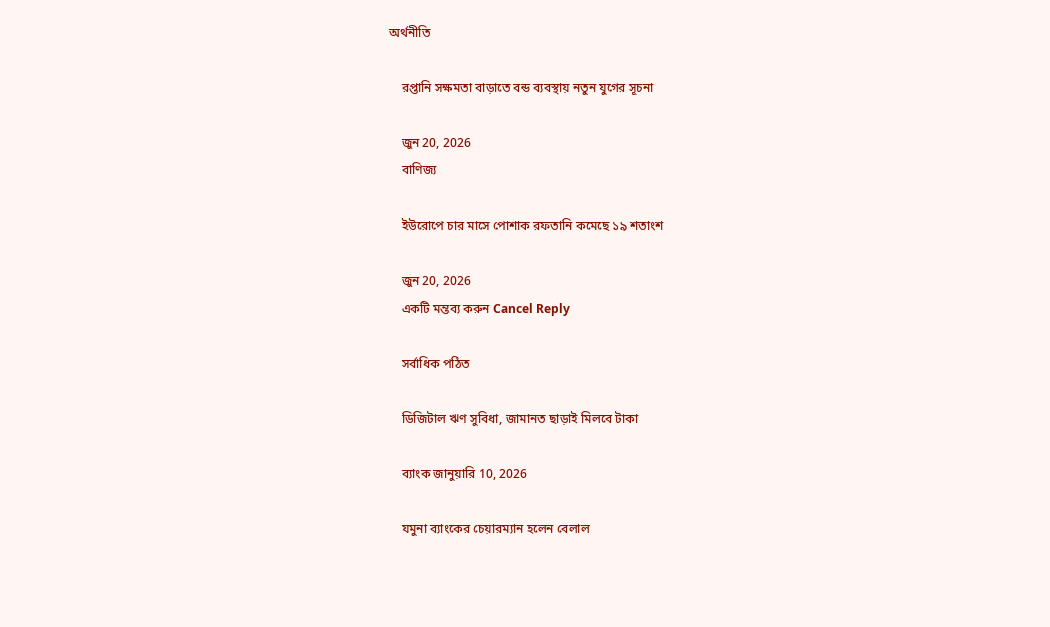অর্থনীতি

    রপ্তানি সক্ষমতা বাড়াতে বন্ড ব্যবস্থায় নতুন যুগের সূচনা

    জুন 20, 2026
    বাণিজ্য

    ইউরোপে চার মাসে পোশাক রফতানি কমেছে ১৯ শতাংশ

    জুন 20, 2026
    একটি মন্তব্য করুন Cancel Reply

    সর্বাধিক পঠিত

    ডিজিটাল ঋণ সুবিধা, জামানত ছাড়াই মিলবে টাকা

    ব্যাংক জানুয়ারি 10, 2026

    যমুনা ব্যাংকের চেয়ারম্যান হলেন বেলাল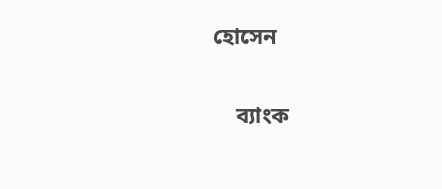হোসেন

    ব্যাংক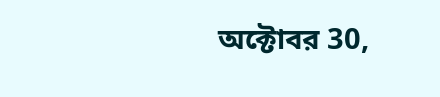অক্টোবর 30,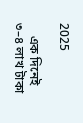2025

    এক দিনেই ৩–৪ লাখ টাকা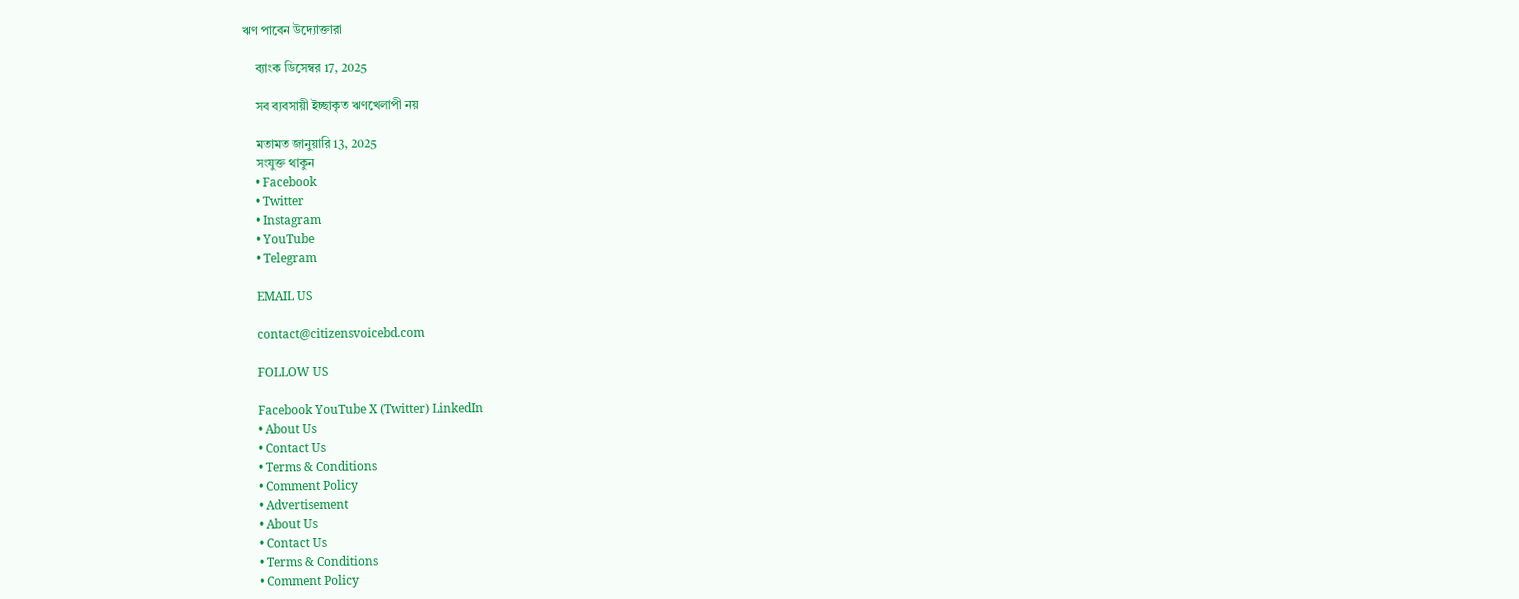ঋণ পাবেন উদ্যোক্তারা

    ব্যাংক ডিসেম্বর 17, 2025

    সব ব্যবসায়ী ইচ্ছাকৃত ঋণখেলাপী নয়

    মতামত জানুয়ারি 13, 2025
    সংযুক্ত থাকুন
    • Facebook
    • Twitter
    • Instagram
    • YouTube
    • Telegram

    EMAIL US

    contact@citizensvoicebd.com

    FOLLOW US

    Facebook YouTube X (Twitter) LinkedIn
    • About Us
    • Contact Us
    • Terms & Conditions
    • Comment Policy
    • Advertisement
    • About Us
    • Contact Us
    • Terms & Conditions
    • Comment Policy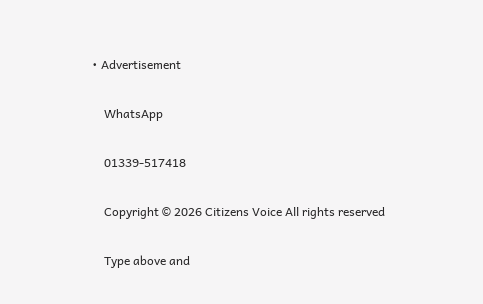• Advertisement

    WhatsApp

    01339-517418

    Copyright © 2026 Citizens Voice All rights reserved

    Type above and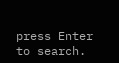press Enter to search.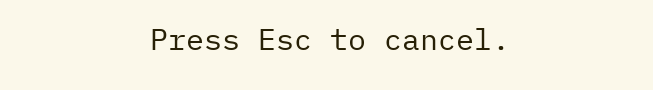Press Esc to cancel.